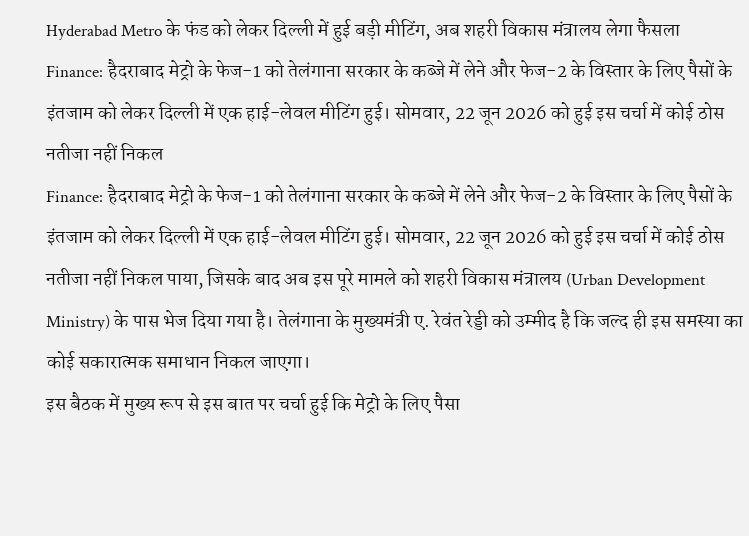Hyderabad Metro के फंड को लेकर दिल्ली में हुई बड़ी मीटिंग, अब शहरी विकास मंत्रालय लेगा फैसला
Finance: हैदराबाद मेट्रो के फेज-1 को तेलंगाना सरकार के कब्जे में लेने और फेज-2 के विस्तार के लिए पैसों के इंतजाम को लेकर दिल्ली में एक हाई-लेवल मीटिंग हुई। सोमवार, 22 जून 2026 को हुई इस चर्चा में कोई ठोस नतीजा नहीं निकल
Finance: हैदराबाद मेट्रो के फेज-1 को तेलंगाना सरकार के कब्जे में लेने और फेज-2 के विस्तार के लिए पैसों के इंतजाम को लेकर दिल्ली में एक हाई-लेवल मीटिंग हुई। सोमवार, 22 जून 2026 को हुई इस चर्चा में कोई ठोस नतीजा नहीं निकल पाया, जिसके बाद अब इस पूरे मामले को शहरी विकास मंत्रालय (Urban Development Ministry) के पास भेज दिया गया है। तेलंगाना के मुख्यमंत्री ए. रेवंत रेड्डी को उम्मीद है कि जल्द ही इस समस्या का कोई सकारात्मक समाधान निकल जाएगा।
इस बैठक में मुख्य रूप से इस बात पर चर्चा हुई कि मेट्रो के लिए पैसा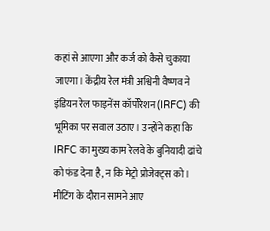कहां से आएगा और कर्ज को कैसे चुकाया जाएगा। केंद्रीय रेल मंत्री अश्विनी वैष्णव ने इंडियन रेल फाइनेंस कॉर्पोरेशन (IRFC) की भूमिका पर सवाल उठाए। उन्होंने कहा कि IRFC का मुख्य काम रेलवे के बुनियादी ढांचे को फंड देना है, न कि मेट्रो प्रोजेक्ट्स को।
मीटिंग के दौरान सामने आए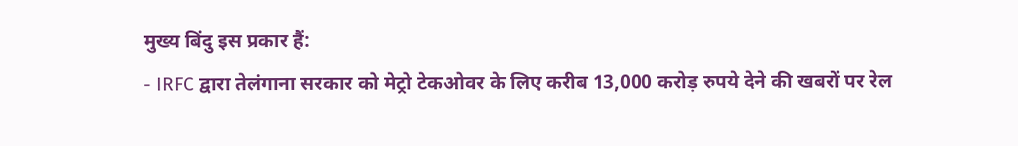मुख्य बिंदु इस प्रकार हैं:
- IRFC द्वारा तेलंगाना सरकार को मेट्रो टेकओवर के लिए करीब 13,000 करोड़ रुपये देने की खबरों पर रेल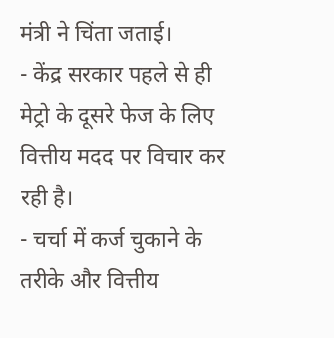मंत्री ने चिंता जताई।
- केंद्र सरकार पहले से ही मेट्रो के दूसरे फेज के लिए वित्तीय मदद पर विचार कर रही है।
- चर्चा में कर्ज चुकाने के तरीके और वित्तीय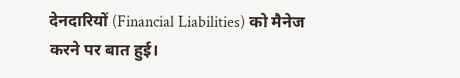देनदारियों (Financial Liabilities) को मैनेज करने पर बात हुई।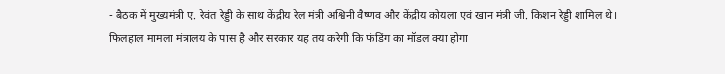- बैठक में मुख्यमंत्री ए. रेवंत रेड्डी के साथ केंद्रीय रेल मंत्री अश्विनी वैष्णव और केंद्रीय कोयला एवं खान मंत्री जी. किशन रेड्डी शामिल थे।
फिलहाल मामला मंत्रालय के पास है और सरकार यह तय करेगी कि फंडिंग का मॉडल क्या होगा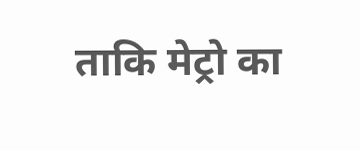ताकि मेट्रो का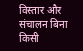विस्तार और संचालन बिना किसी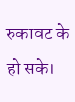रुकावट के हो सके।